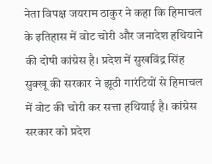नेता विपक्ष जयराम ठाकुर ने कहा कि हिमाचल के इतिहास में वोट चोरी और जनादेश हथियाने की दोषी कांग्रेस है। प्रदेश में सुखविंद्र सिंह सुक्खू की सरकार ने झूठी गारंटियों से हिमाचल में वोट की चोरी कर सत्ता हथियाई है। कांग्रेस सरकार को प्रदेश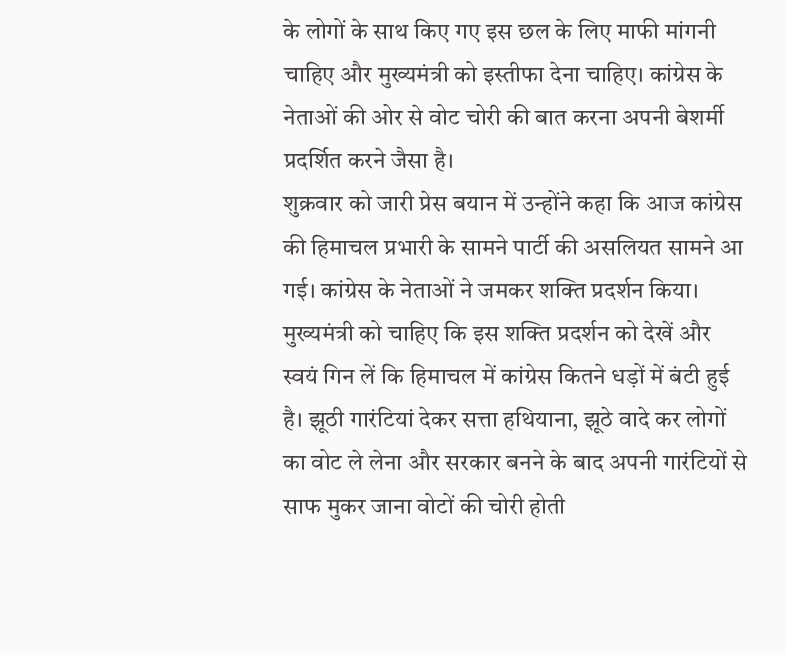के लोगों के साथ किए गए इस छल के लिए माफी मांगनी चाहिए और मुख्यमंत्री को इस्तीफा देना चाहिए। कांग्रेस के नेताओं की ओर से वोट चोरी की बात करना अपनी बेशर्मी प्रदर्शित करने जैसा है।
शुक्रवार को जारी प्रेस बयान में उन्होंने कहा कि आज कांग्रेस की हिमाचल प्रभारी के सामने पार्टी की असलियत सामने आ गई। कांग्रेस के नेताओं ने जमकर शक्ति प्रदर्शन किया। मुख्यमंत्री को चाहिए कि इस शक्ति प्रदर्शन को देखें और स्वयं गिन लें कि हिमाचल में कांग्रेस कितने धड़ों में बंटी हुई है। झूठी गारंटियां देकर सत्ता हथियाना, झूठे वादे कर लोगों का वोट ले लेना और सरकार बनने के बाद अपनी गारंटियों से साफ मुकर जाना वोटों की चोरी होती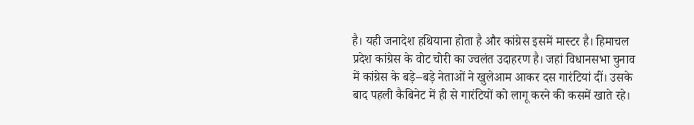है। यही जनादेश हथियाना होता है और कांग्रेस इसमें मास्टर है। हिमाचल प्रदेश कांग्रेस के वोट चोरी का ज्वलंत उदाहरण है। जहां विधानसभा चुनाव में कांग्रेस के बड़े–बड़े नेताओं ने खुलेआम आकर दस गारंटियां दीं। उसके बाद पहली कैबिनेट में ही से गारंटियों को लागू करने की कसमें खाते रहे।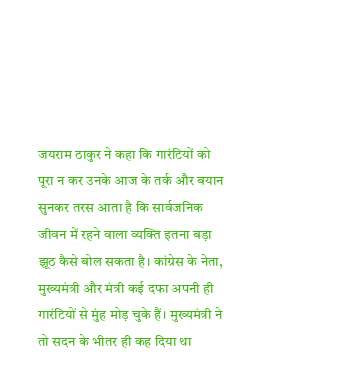जयराम ठाकुर ने कहा कि गारंटियों को पूरा न कर उनके आज के तर्क और बयान सुनकर तरस आता है कि सार्वजनिक जीवन में रहने वाला व्यक्ति इतना बड़ा झूठ कैसे बोल सकता है। कांग्रेस के नेता, मुख्यमंत्री और मंत्री कई दफा अपनी ही गारंटियों से मुंह मोड़ चुके हैं। मुख्यमंत्री ने तो सदन के भीतर ही कह दिया था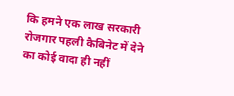कि हमने एक लाख सरकारी रोजगार पहली कैबिनेट में देने का कोई वादा ही नहीं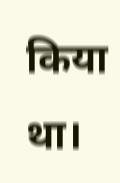किया था।